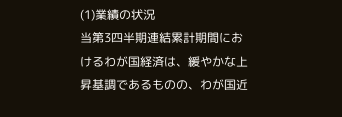(1)業績の状況
当第3四半期連結累計期間におけるわが国経済は、緩やかな上昇基調であるものの、わが国近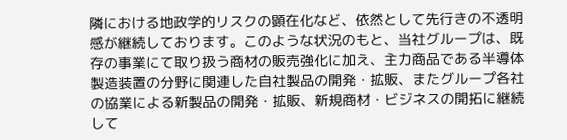隣における地政学的リスクの顕在化など、依然として先行きの不透明感が継続しております。このような状況のもと、当社グループは、既存の事業にて取り扱う商材の販売強化に加え、主力商品である半導体製造装置の分野に関連した自社製品の開発・拡販、またグループ各社の協業による新製品の開発・拡販、新規商材・ビジネスの開拓に継続して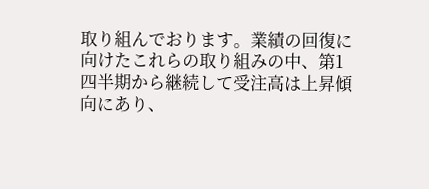取り組んでおります。業績の回復に向けたこれらの取り組みの中、第1四半期から継続して受注高は上昇傾向にあり、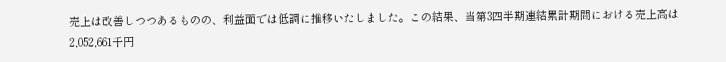売上は改善しつつあるものの、利益面では低調に推移いたしました。この結果、当第3四半期連結累計期間における売上高は2,052,661千円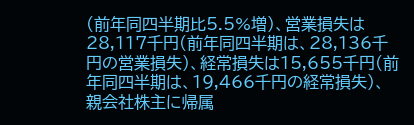(前年同四半期比5.5%増)、営業損失は28,117千円(前年同四半期は、28,136千円の営業損失)、経常損失は15,655千円(前年同四半期は、19,466千円の経常損失)、親会社株主に帰属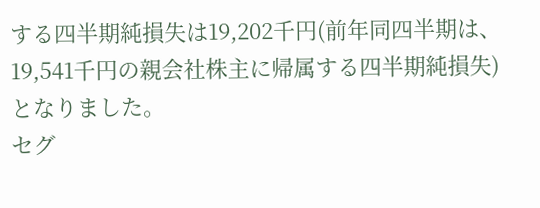する四半期純損失は19,202千円(前年同四半期は、19,541千円の親会社株主に帰属する四半期純損失)となりました。
セグ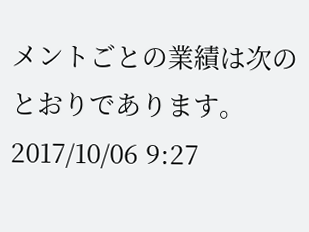メントごとの業績は次のとおりであります。
2017/10/06 9:27